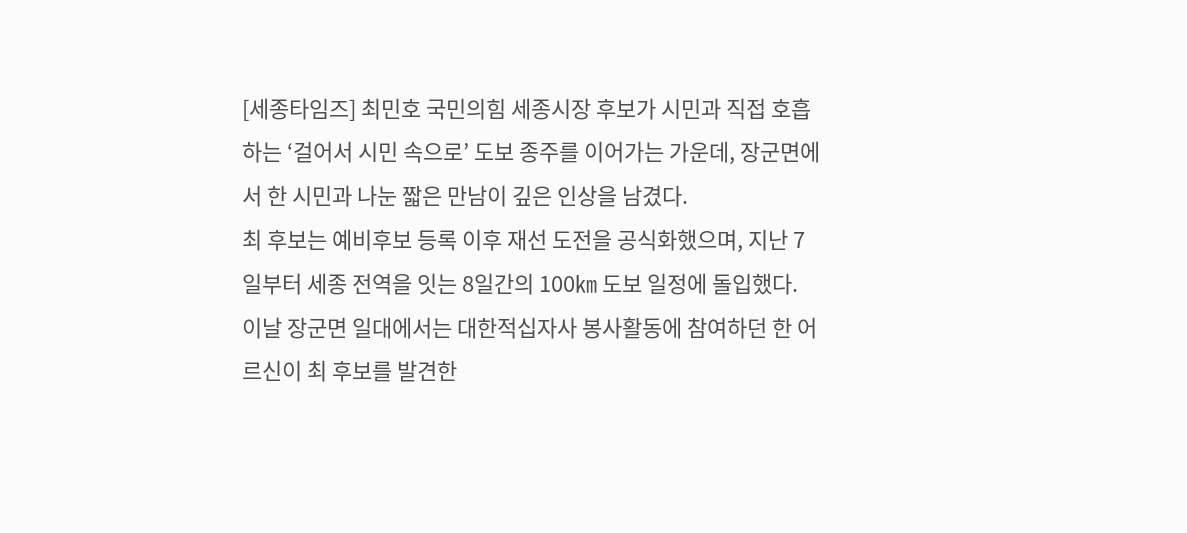[세종타임즈] 최민호 국민의힘 세종시장 후보가 시민과 직접 호흡하는 ‘걸어서 시민 속으로’ 도보 종주를 이어가는 가운데, 장군면에서 한 시민과 나눈 짧은 만남이 깊은 인상을 남겼다.
최 후보는 예비후보 등록 이후 재선 도전을 공식화했으며, 지난 7일부터 세종 전역을 잇는 8일간의 100㎞ 도보 일정에 돌입했다.
이날 장군면 일대에서는 대한적십자사 봉사활동에 참여하던 한 어르신이 최 후보를 발견한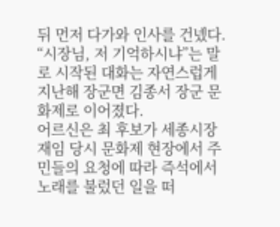뒤 먼저 다가와 인사를 건넸다. “시장님, 저 기억하시냐”는 말로 시작된 대화는 자연스럽게 지난해 장군면 김종서 장군 문화제로 이어졌다.
어르신은 최 후보가 세종시장 재임 당시 문화제 현장에서 주민들의 요청에 따라 즉석에서 노래를 불렀던 일을 떠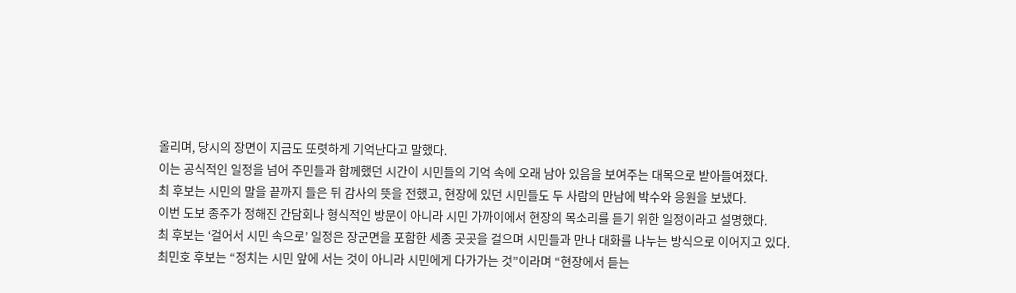올리며, 당시의 장면이 지금도 또렷하게 기억난다고 말했다.
이는 공식적인 일정을 넘어 주민들과 함께했던 시간이 시민들의 기억 속에 오래 남아 있음을 보여주는 대목으로 받아들여졌다.
최 후보는 시민의 말을 끝까지 들은 뒤 감사의 뜻을 전했고, 현장에 있던 시민들도 두 사람의 만남에 박수와 응원을 보냈다.
이번 도보 종주가 정해진 간담회나 형식적인 방문이 아니라 시민 가까이에서 현장의 목소리를 듣기 위한 일정이라고 설명했다.
최 후보는 ‘걸어서 시민 속으로’ 일정은 장군면을 포함한 세종 곳곳을 걸으며 시민들과 만나 대화를 나누는 방식으로 이어지고 있다.
최민호 후보는 “정치는 시민 앞에 서는 것이 아니라 시민에게 다가가는 것”이라며 “현장에서 듣는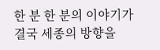한 분 한 분의 이야기가 결국 세종의 방향을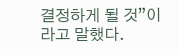결정하게 될 것”이라고 말했다.